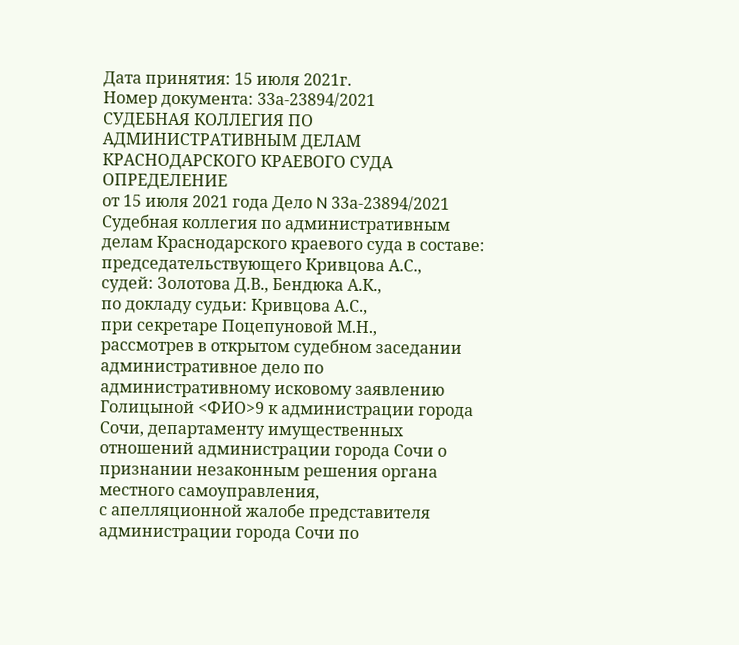Дата принятия: 15 июля 2021г.
Номер документа: 33а-23894/2021
СУДЕБНАЯ КОЛЛЕГИЯ ПО АДМИНИСТРАТИВНЫМ ДЕЛАМ КРАСНОДАРСКОГО КРАЕВОГО СУДА
ОПРЕДЕЛЕНИЕ
от 15 июля 2021 года Дело N 33а-23894/2021
Судебная коллегия по административным делам Краснодарского краевого суда в составе:
председательствующего Кривцова А.С.,
судей: Золотова Д.В., Бендюка А.К.,
по докладу судьи: Кривцова А.С.,
при секретаре Поцепуновой М.Н.,
рассмотрев в открытом судебном заседании административное дело по административному исковому заявлению Голицыной <ФИО>9 к администрации города Сочи, департаменту имущественных отношений администрации города Сочи о признании незаконным решения органа местного самоуправления,
с апелляционной жалобе представителя администрации города Сочи по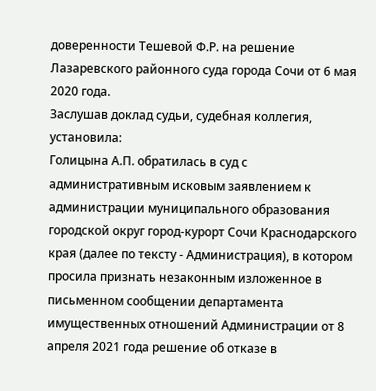доверенности Тешевой Ф.Р. на решение Лазаревского районного суда города Сочи от 6 мая 2020 года.
Заслушав доклад судьи, судебная коллегия,
установила:
Голицына А.П. обратилась в суд с административным исковым заявлением к администрации муниципального образования городской округ город-курорт Сочи Краснодарского края (далее по тексту - Администрация), в котором просила признать незаконным изложенное в письменном сообщении департамента имущественных отношений Администрации от 8 апреля 2021 года решение об отказе в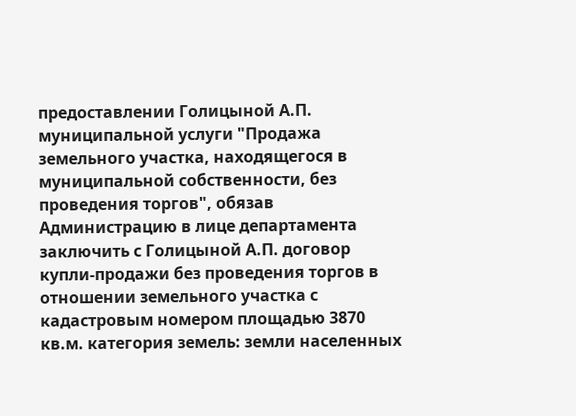предоставлении Голицыной А.П. муниципальной услуги "Продажа земельного участка, находящегося в муниципальной собственности, без проведения торгов", обязав Администрацию в лице департамента заключить с Голицыной А.П. договор купли-продажи без проведения торгов в отношении земельного участка с кадастровым номером площадью 3870 кв.м. категория земель: земли населенных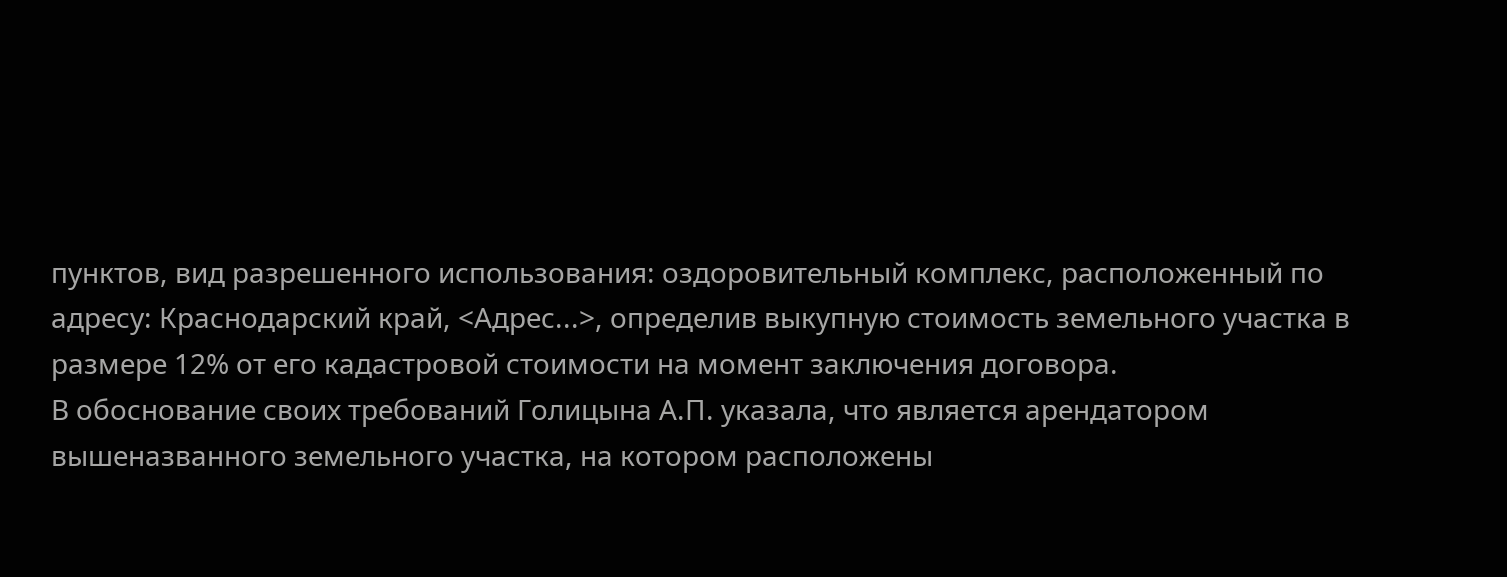пунктов, вид разрешенного использования: оздоровительный комплекс, расположенный по адресу: Краснодарский край, <Адрес...>, определив выкупную стоимость земельного участка в размере 12% от его кадастровой стоимости на момент заключения договора.
В обоснование своих требований Голицына А.П. указала, что является арендатором вышеназванного земельного участка, на котором расположены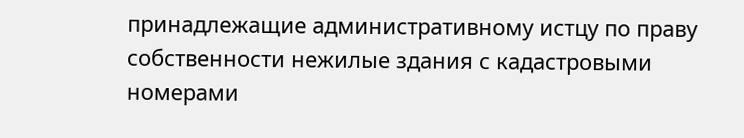принадлежащие административному истцу по праву собственности нежилые здания с кадастровыми номерами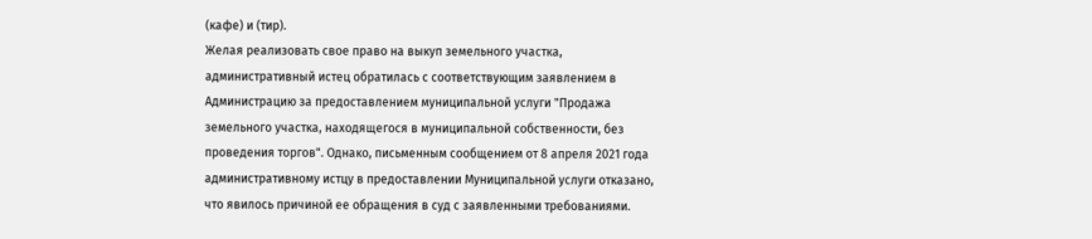(кафе) и (тир).
Желая реализовать свое право на выкуп земельного участка, административный истец обратилась с соответствующим заявлением в Администрацию за предоставлением муниципальной услуги "Продажа земельного участка, находящегося в муниципальной собственности, без проведения торгов". Однако, письменным сообщением от 8 апреля 2021 года административному истцу в предоставлении Муниципальной услуги отказано, что явилось причиной ее обращения в суд с заявленными требованиями.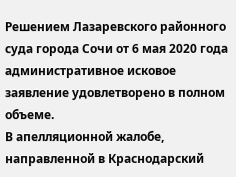Решением Лазаревского районного суда города Сочи от 6 мая 2020 года административное исковое заявление удовлетворено в полном объеме.
В апелляционной жалобе, направленной в Краснодарский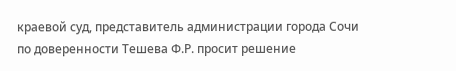краевой суд, представитель администрации города Сочи по доверенности Тешева Ф.Р. просит решение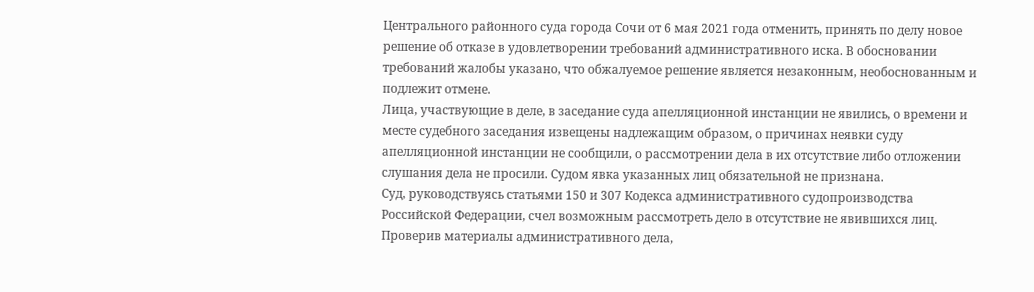Центрального районного суда города Сочи от 6 мая 2021 года отменить, принять по делу новое решение об отказе в удовлетворении требований административного иска. В обосновании требований жалобы указано, что обжалуемое решение является незаконным, необоснованным и подлежит отмене.
Лица, участвующие в деле, в заседание суда апелляционной инстанции не явились, о времени и месте судебного заседания извещены надлежащим образом, о причинах неявки суду апелляционной инстанции не сообщили, о рассмотрении дела в их отсутствие либо отложении слушания дела не просили. Судом явка указанных лиц обязательной не признана.
Суд, руководствуясь статьями 150 и 307 Кодекса административного судопроизводства Российской Федерации, счел возможным рассмотреть дело в отсутствие не явившихся лиц.
Проверив материалы административного дела,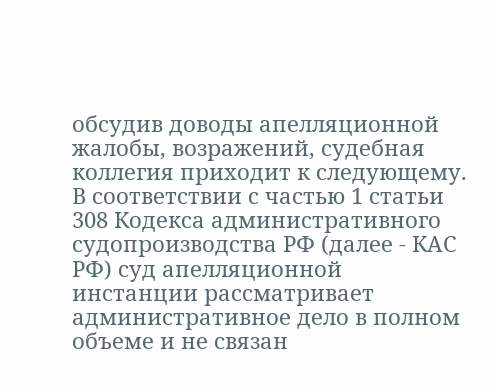обсудив доводы апелляционной жалобы, возражений, судебная коллегия приходит к следующему.
В соответствии с частью 1 статьи 308 Кодекса административного судопроизводства РФ (далее - КАС РФ) суд апелляционной инстанции рассматривает административное дело в полном объеме и не связан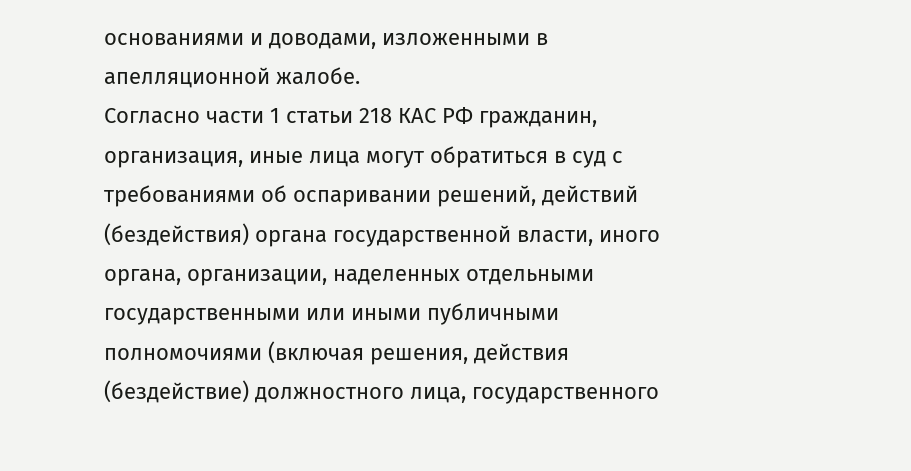основаниями и доводами, изложенными в апелляционной жалобе.
Согласно части 1 статьи 218 КАС РФ гражданин, организация, иные лица могут обратиться в суд с требованиями об оспаривании решений, действий (бездействия) органа государственной власти, иного органа, организации, наделенных отдельными государственными или иными публичными полномочиями (включая решения, действия (бездействие) должностного лица, государственного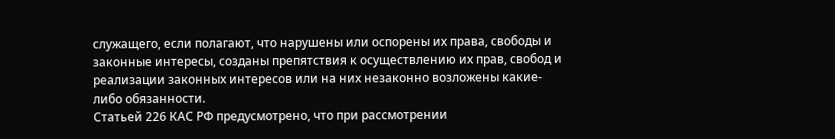служащего, если полагают, что нарушены или оспорены их права, свободы и законные интересы, созданы препятствия к осуществлению их прав, свобод и реализации законных интересов или на них незаконно возложены какие-либо обязанности.
Статьей 226 КАС РФ предусмотрено, что при рассмотрении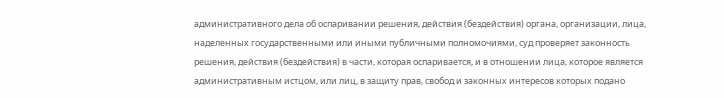административного дела об оспаривании решения, действия (бездействия) органа, организации, лица, наделенных государственными или иными публичными полномочиями, суд проверяет законность решения, действия (бездействия) в части, которая оспаривается, и в отношении лица, которое является административным истцом, или лиц, в защиту прав, свобод и законных интересов которых подано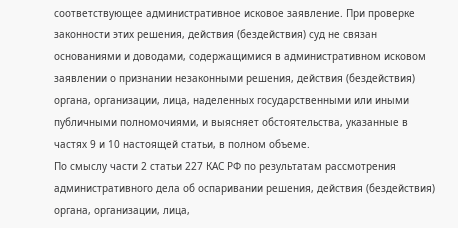соответствующее административное исковое заявление. При проверке законности этих решения, действия (бездействия) суд не связан основаниями и доводами, содержащимися в административном исковом заявлении о признании незаконными решения, действия (бездействия) органа, организации, лица, наделенных государственными или иными публичными полномочиями, и выясняет обстоятельства, указанные в частях 9 и 10 настоящей статьи, в полном объеме.
По смыслу части 2 статьи 227 КАС РФ по результатам рассмотрения административного дела об оспаривании решения, действия (бездействия) органа, организации, лица,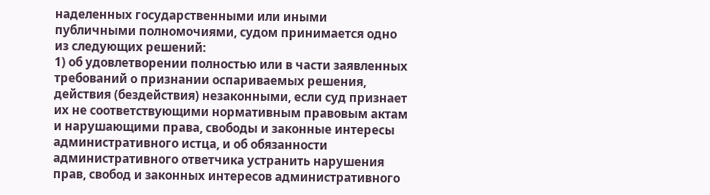наделенных государственными или иными публичными полномочиями, судом принимается одно из следующих решений:
1) об удовлетворении полностью или в части заявленных требований о признании оспариваемых решения, действия (бездействия) незаконными, если суд признает их не соответствующими нормативным правовым актам и нарушающими права, свободы и законные интересы административного истца, и об обязанности административного ответчика устранить нарушения прав, свобод и законных интересов административного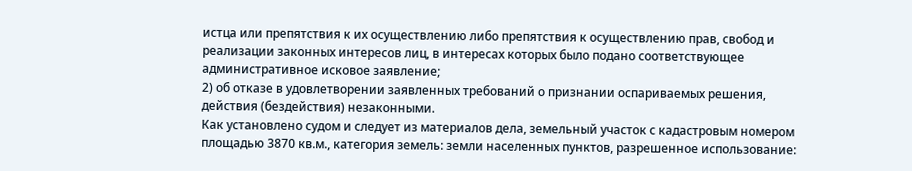истца или препятствия к их осуществлению либо препятствия к осуществлению прав, свобод и реализации законных интересов лиц, в интересах которых было подано соответствующее административное исковое заявление;
2) об отказе в удовлетворении заявленных требований о признании оспариваемых решения, действия (бездействия) незаконными.
Как установлено судом и следует из материалов дела, земельный участок с кадастровым номером площадью 3870 кв.м., категория земель: земли населенных пунктов, разрешенное использование: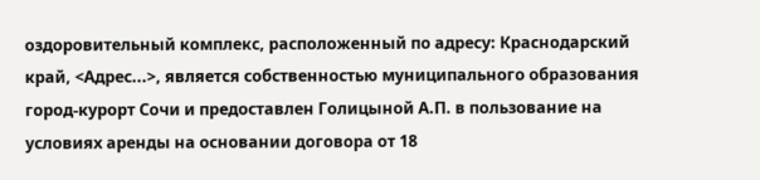оздоровительный комплекс, расположенный по адресу: Краснодарский край, <Адрес...>, является собственностью муниципального образования город-курорт Сочи и предоставлен Голицыной А.П. в пользование на условиях аренды на основании договора от 18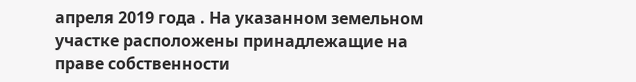апреля 2019 года . На указанном земельном участке расположены принадлежащие на праве собственности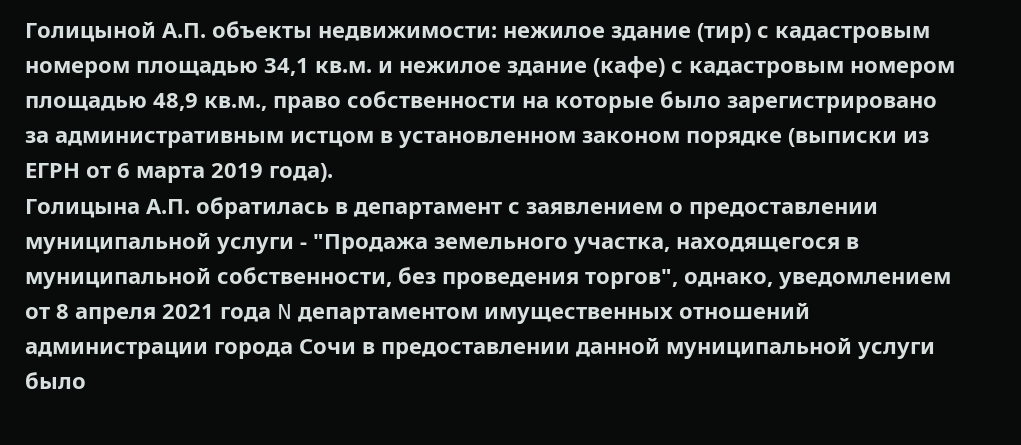Голицыной А.П. объекты недвижимости: нежилое здание (тир) с кадастровым номером площадью 34,1 кв.м. и нежилое здание (кафе) с кадастровым номером площадью 48,9 кв.м., право собственности на которые было зарегистрировано за административным истцом в установленном законом порядке (выписки из ЕГРН от 6 марта 2019 года).
Голицына А.П. обратилась в департамент с заявлением о предоставлении муниципальной услуги - "Продажа земельного участка, находящегося в муниципальной собственности, без проведения торгов", однако, уведомлением от 8 апреля 2021 года N департаментом имущественных отношений администрации города Сочи в предоставлении данной муниципальной услуги было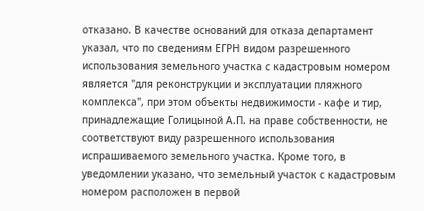отказано. В качестве оснований для отказа департамент указал, что по сведениям ЕГРН видом разрешенного использования земельного участка с кадастровым номером является "для реконструкции и эксплуатации пляжного комплекса", при этом объекты недвижимости - кафе и тир, принадлежащие Голицыной А.П. на праве собственности, не соответствуют виду разрешенного использования испрашиваемого земельного участка. Кроме того, в уведомлении указано, что земельный участок с кадастровым номером расположен в первой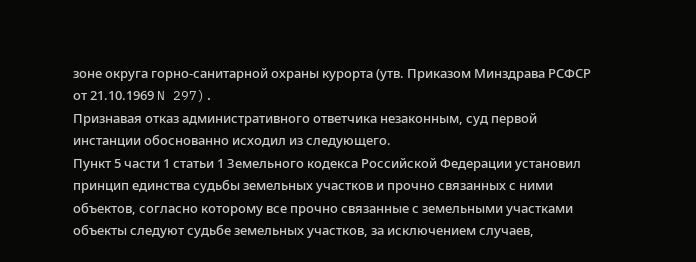зоне округа горно-санитарной охраны курорта (утв. Приказом Минздрава РСФСР от 21.10.1969 N 297).
Признавая отказ административного ответчика незаконным, суд первой инстанции обоснованно исходил из следующего.
Пункт 5 части 1 статьи 1 Земельного кодекса Российской Федерации установил принцип единства судьбы земельных участков и прочно связанных с ними объектов, согласно которому все прочно связанные с земельными участками объекты следуют судьбе земельных участков, за исключением случаев,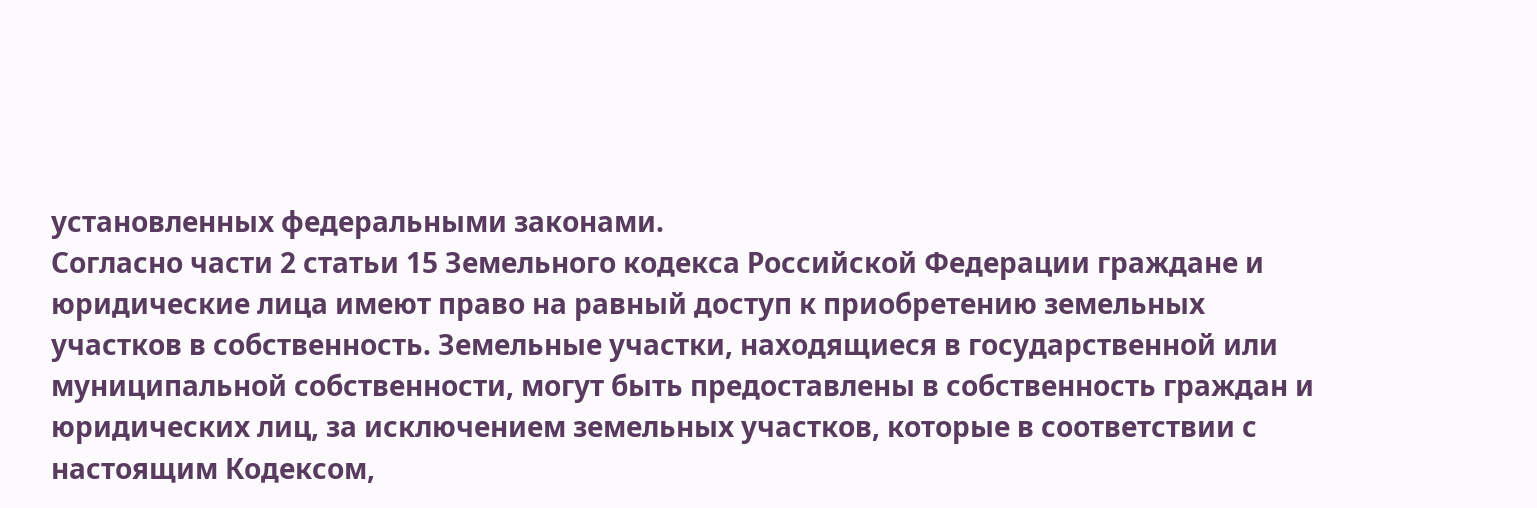установленных федеральными законами.
Согласно части 2 статьи 15 Земельного кодекса Российской Федерации граждане и юридические лица имеют право на равный доступ к приобретению земельных участков в собственность. Земельные участки, находящиеся в государственной или муниципальной собственности, могут быть предоставлены в собственность граждан и юридических лиц, за исключением земельных участков, которые в соответствии с настоящим Кодексом,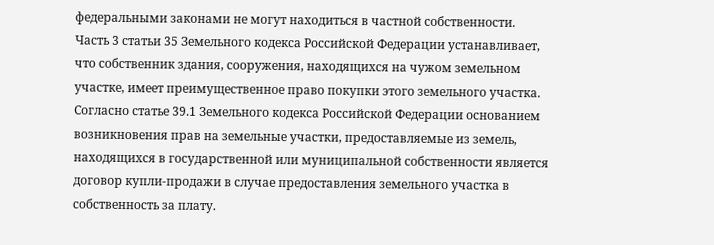федеральными законами не могут находиться в частной собственности.
Часть 3 статьи 35 Земельного кодекса Российской Федерации устанавливает, что собственник здания, сооружения, находящихся на чужом земельном участке, имеет преимущественное право покупки этого земельного участка.
Согласно статье 39.1 Земельного кодекса Российской Федерации основанием возникновения прав на земельные участки, предоставляемые из земель, находящихся в государственной или муниципальной собственности является договор купли-продажи в случае предоставления земельного участка в собственность за плату.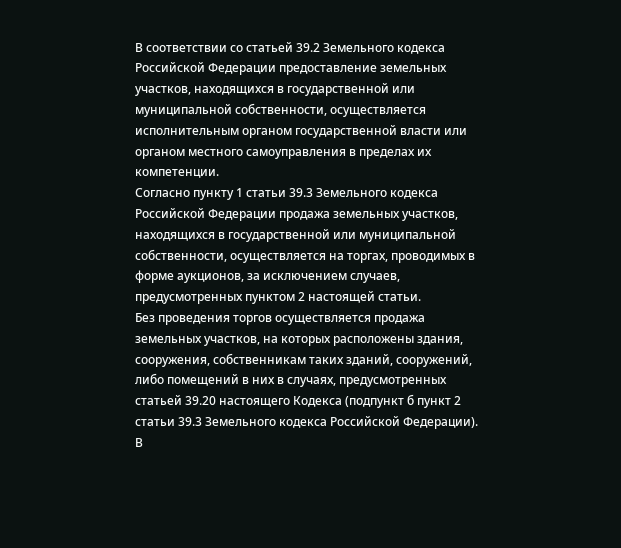В соответствии со статьей 39.2 Земельного кодекса Российской Федерации предоставление земельных участков, находящихся в государственной или муниципальной собственности, осуществляется исполнительным органом государственной власти или органом местного самоуправления в пределах их компетенции.
Согласно пункту 1 статьи 39.3 Земельного кодекса Российской Федерации продажа земельных участков, находящихся в государственной или муниципальной собственности, осуществляется на торгах, проводимых в форме аукционов, за исключением случаев, предусмотренных пунктом 2 настоящей статьи.
Без проведения торгов осуществляется продажа земельных участков, на которых расположены здания, сооружения, собственникам таких зданий, сооружений, либо помещений в них в случаях, предусмотренных статьей 39.20 настоящего Кодекса (подпункт б пункт 2 статьи 39.3 Земельного кодекса Российской Федерации).
В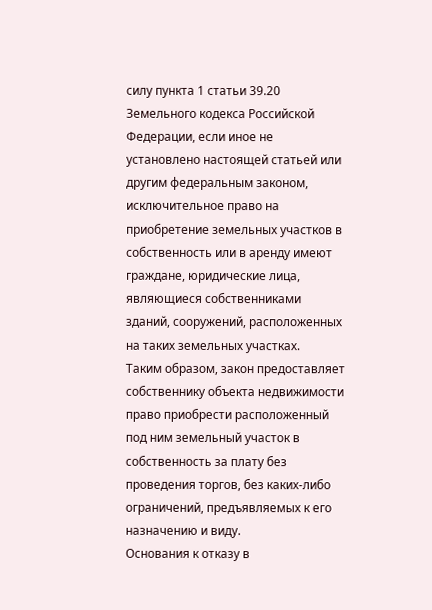силу пункта 1 статьи 39.20 Земельного кодекса Российской Федерации, если иное не установлено настоящей статьей или другим федеральным законом, исключительное право на приобретение земельных участков в собственность или в аренду имеют граждане, юридические лица, являющиеся собственниками зданий, сооружений, расположенных на таких земельных участках.
Таким образом, закон предоставляет собственнику объекта недвижимости право приобрести расположенный под ним земельный участок в собственность за плату без проведения торгов, без каких-либо ограничений, предъявляемых к его назначению и виду.
Основания к отказу в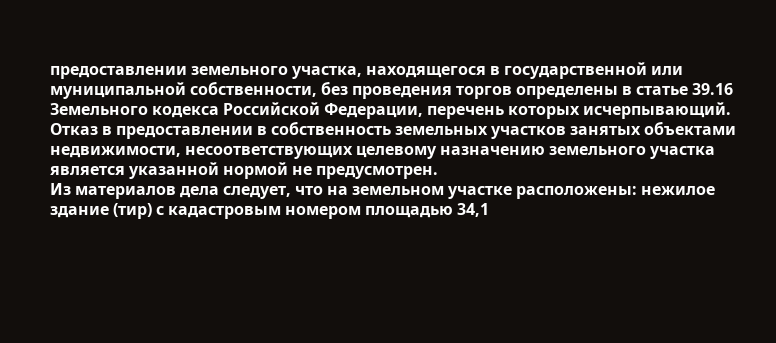предоставлении земельного участка, находящегося в государственной или муниципальной собственности, без проведения торгов определены в статье 39.16 Земельного кодекса Российской Федерации, перечень которых исчерпывающий.
Отказ в предоставлении в собственность земельных участков занятых объектами недвижимости, несоответствующих целевому назначению земельного участка является указанной нормой не предусмотрен.
Из материалов дела следует, что на земельном участке расположены: нежилое здание (тир) с кадастровым номером площадью 34,1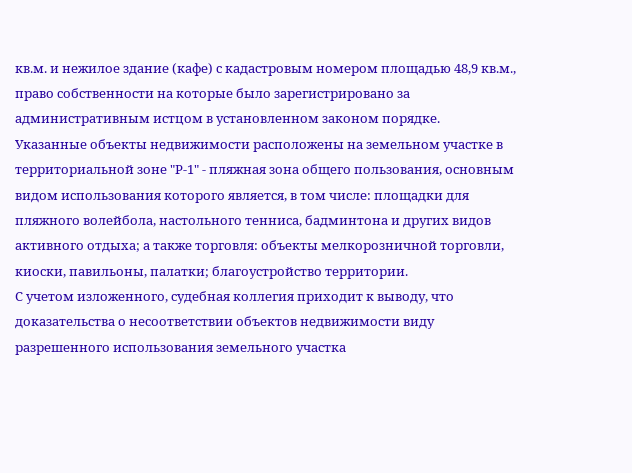кв.м. и нежилое здание (кафе) с кадастровым номером площадью 48,9 кв.м., право собственности на которые было зарегистрировано за административным истцом в установленном законом порядке.
Указанные объекты недвижимости расположены на земельном участке в территориальной зоне "Р-1" - пляжная зона общего пользования, основным видом использования которого является, в том числе: площадки для пляжного волейбола, настольного тенниса, бадминтона и других видов активного отдыха; а также торговля: объекты мелкорозничной торговли, киоски, павильоны, палатки; благоустройство территории.
С учетом изложенного, судебная коллегия приходит к выводу, что доказательства о несоответствии объектов недвижимости виду разрешенного использования земельного участка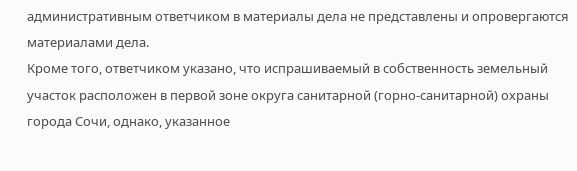административным ответчиком в материалы дела не представлены и опровергаются материалами дела.
Кроме того, ответчиком указано, что испрашиваемый в собственность земельный участок расположен в первой зоне округа санитарной (горно-санитарной) охраны города Сочи, однако, указанное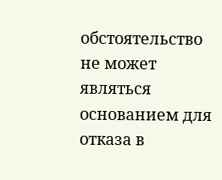обстоятельство не может являться основанием для отказа в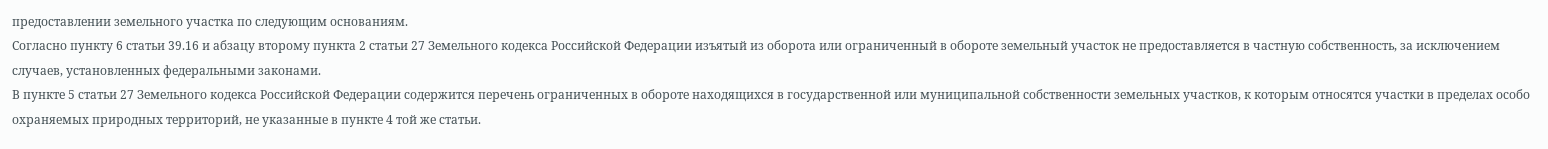предоставлении земельного участка по следующим основаниям.
Согласно пункту 6 статьи 39.16 и абзацу второму пункта 2 статьи 27 Земельного кодекса Российской Федерации изъятый из оборота или ограниченный в обороте земельный участок не предоставляется в частную собственность, за исключением случаев, установленных федеральными законами.
В пункте 5 статьи 27 Земельного кодекса Российской Федерации содержится перечень ограниченных в обороте находящихся в государственной или муниципальной собственности земельных участков, к которым относятся участки в пределах особо охраняемых природных территорий, не указанные в пункте 4 той же статьи.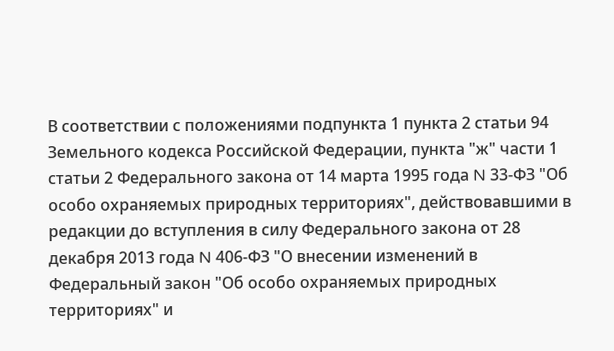В соответствии с положениями подпункта 1 пункта 2 статьи 94 Земельного кодекса Российской Федерации, пункта "ж" части 1 статьи 2 Федерального закона от 14 марта 1995 года N 33-ФЗ "Об особо охраняемых природных территориях", действовавшими в редакции до вступления в силу Федерального закона от 28 декабря 2013 года N 406-ФЗ "О внесении изменений в Федеральный закон "Об особо охраняемых природных территориях" и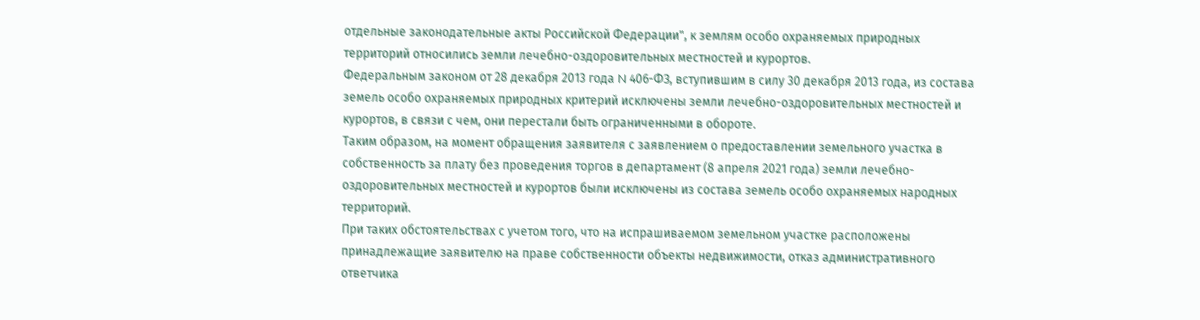отдельные законодательные акты Российской Федерации", к землям особо охраняемых природных территорий относились земли лечебно-оздоровительных местностей и курортов.
Федеральным законом от 28 декабря 2013 года N 406-ФЗ, вступившим в силу 30 декабря 2013 года, из состава земель особо охраняемых природных критерий исключены земли лечебно-оздоровительных местностей и курортов, в связи с чем, они перестали быть ограниченными в обороте.
Таким образом, на момент обращения заявителя с заявлением о предоставлении земельного участка в собственность за плату без проведения торгов в департамент (8 апреля 2021 года) земли лечебно-оздоровительных местностей и курортов были исключены из состава земель особо охраняемых народных территорий.
При таких обстоятельствах с учетом того, что на испрашиваемом земельном участке расположены принадлежащие заявителю на праве собственности объекты недвижимости, отказ административного ответчика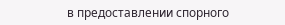в предоставлении спорного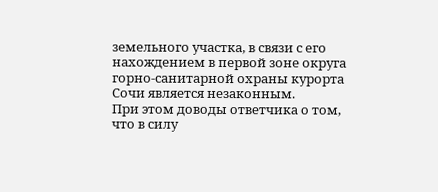земельного участка, в связи с его нахождением в первой зоне округа горно-санитарной охраны курорта Сочи является незаконным.
При этом доводы ответчика о том, что в силу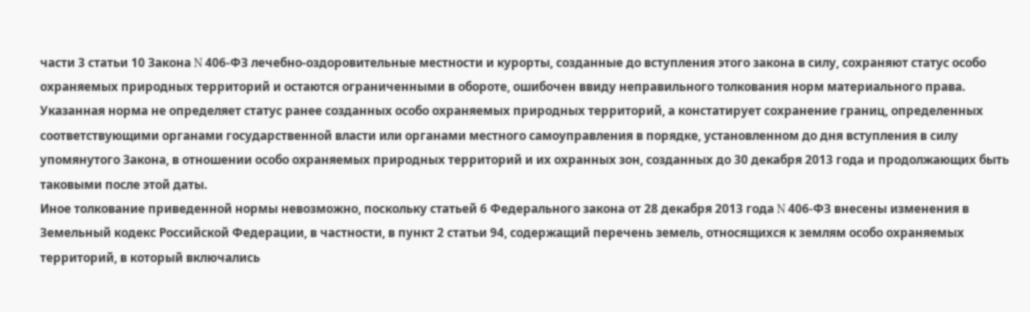части 3 статьи 10 Закона N 406-ФЗ лечебно-оздоровительные местности и курорты, созданные до вступления этого закона в силу, сохраняют статус особо охраняемых природных территорий и остаются ограниченными в обороте, ошибочен ввиду неправильного толкования норм материального права.
Указанная норма не определяет статус ранее созданных особо охраняемых природных территорий, а констатирует сохранение границ, определенных соответствующими органами государственной власти или органами местного самоуправления в порядке, установленном до дня вступления в силу упомянутого Закона, в отношении особо охраняемых природных территорий и их охранных зон, созданных до 30 декабря 2013 года и продолжающих быть таковыми после этой даты.
Иное толкование приведенной нормы невозможно, поскольку статьей 6 Федерального закона от 28 декабря 2013 года N 406-ФЗ внесены изменения в Земельный кодекс Российской Федерации, в частности, в пункт 2 статьи 94, содержащий перечень земель, относящихся к землям особо охраняемых территорий, в который включались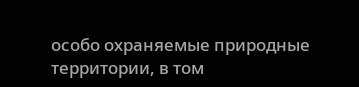особо охраняемые природные территории, в том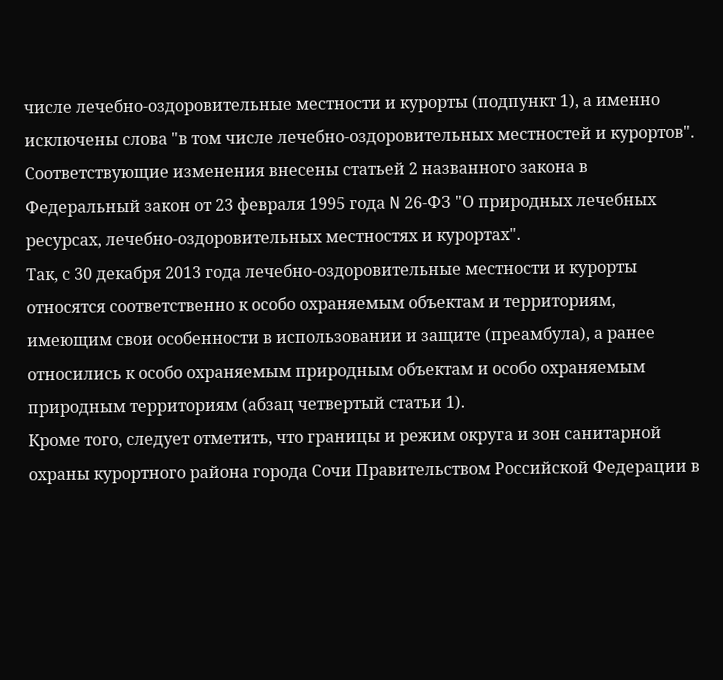числе лечебно-оздоровительные местности и курорты (подпункт 1), а именно исключены слова "в том числе лечебно-оздоровительных местностей и курортов".
Соответствующие изменения внесены статьей 2 названного закона в Федеральный закон от 23 февраля 1995 года N 26-ФЗ "О природных лечебных ресурсах, лечебно-оздоровительных местностях и курортах".
Так, с 30 декабря 2013 года лечебно-оздоровительные местности и курорты относятся соответственно к особо охраняемым объектам и территориям, имеющим свои особенности в использовании и защите (преамбула), а ранее относились к особо охраняемым природным объектам и особо охраняемым природным территориям (абзац четвертый статьи 1).
Кроме того, следует отметить, что границы и режим округа и зон санитарной охраны курортного района города Сочи Правительством Российской Федерации в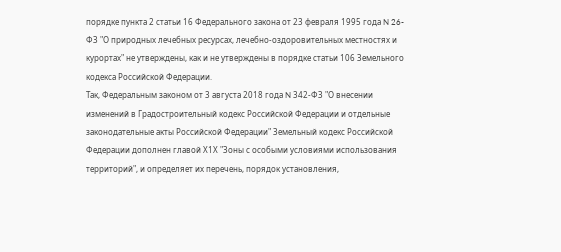порядке пункта 2 статьи 16 Федерального закона от 23 февраля 1995 года N 26-ФЗ "О природных лечебных ресурсах, лечебно-оздоровительных местностях и курортах" не утверждены, как и не утверждены в порядке статьи 106 Земельного кодекса Российской Федерации.
Так, Федеральным законом от 3 августа 2018 года N 342-ФЗ "О внесении изменений в Градостроительный кодекс Российской Федерации и отдельные законодательные акты Российской Федерации" Земельный кодекс Российской Федерации дополнен главой Х1Х "Зоны с особыми условиями использования территорий", и определяет их перечень, порядок установления,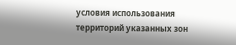условия использования территорий указанных зон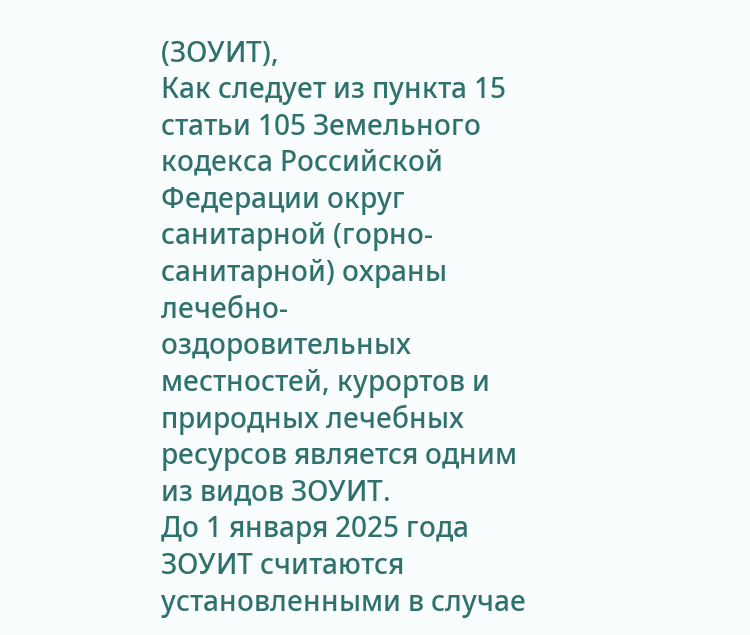(ЗОУИТ),
Как следует из пункта 15 статьи 105 Земельного кодекса Российской Федерации округ санитарной (горно-санитарной) охраны лечебно-оздоровительных местностей, курортов и природных лечебных ресурсов является одним из видов ЗОУИТ.
До 1 января 2025 года ЗОУИТ считаются установленными в случае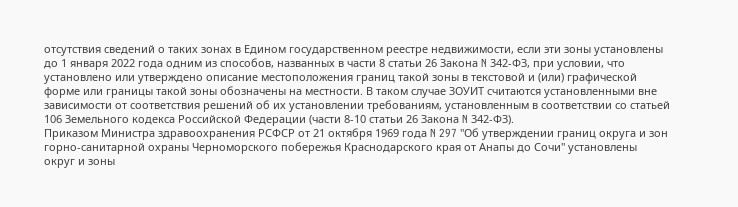отсутствия сведений о таких зонах в Едином государственном реестре недвижимости, если эти зоны установлены до 1 января 2022 года одним из способов, названных в части 8 статьи 26 Закона N 342-ФЗ, при условии, что установлено или утверждено описание местоположения границ такой зоны в текстовой и (или) графической форме или границы такой зоны обозначены на местности. В таком случае ЗОУИТ считаются установленными вне зависимости от соответствия решений об их установлении требованиям, установленным в соответствии со статьей 106 Земельного кодекса Российской Федерации (части 8-10 статьи 26 Закона N 342-ФЗ).
Приказом Министра здравоохранения РСФСР от 21 октября 1969 года N 297 "Об утверждении границ округа и зон горно-санитарной охраны Черноморского побережья Краснодарского края от Анапы до Сочи" установлены округ и зоны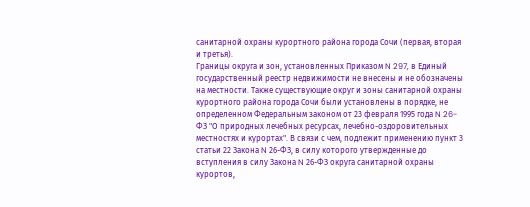санитарной охраны курортного района города Сочи (первая, вторая и третья).
Границы округа и зон, установленных Приказом N 297, в Единый государственный реестр недвижимости не внесены и не обозначены на местности. Также существующие округ и зоны санитарной охраны курортного района города Сочи были установлены в порядке, не определенном Федеральным законом от 23 февраля 1995 года N 26-ФЗ "О природных лечебных ресурсах, лечебно-оздоровительных местностях и курортах". В связи с чем, подлежит применению пункт 3 статьи 22 Закона N 26-ФЗ, в силу которого утвержденные до вступления в силу Закона N 26-ФЗ округа санитарной охраны курортов,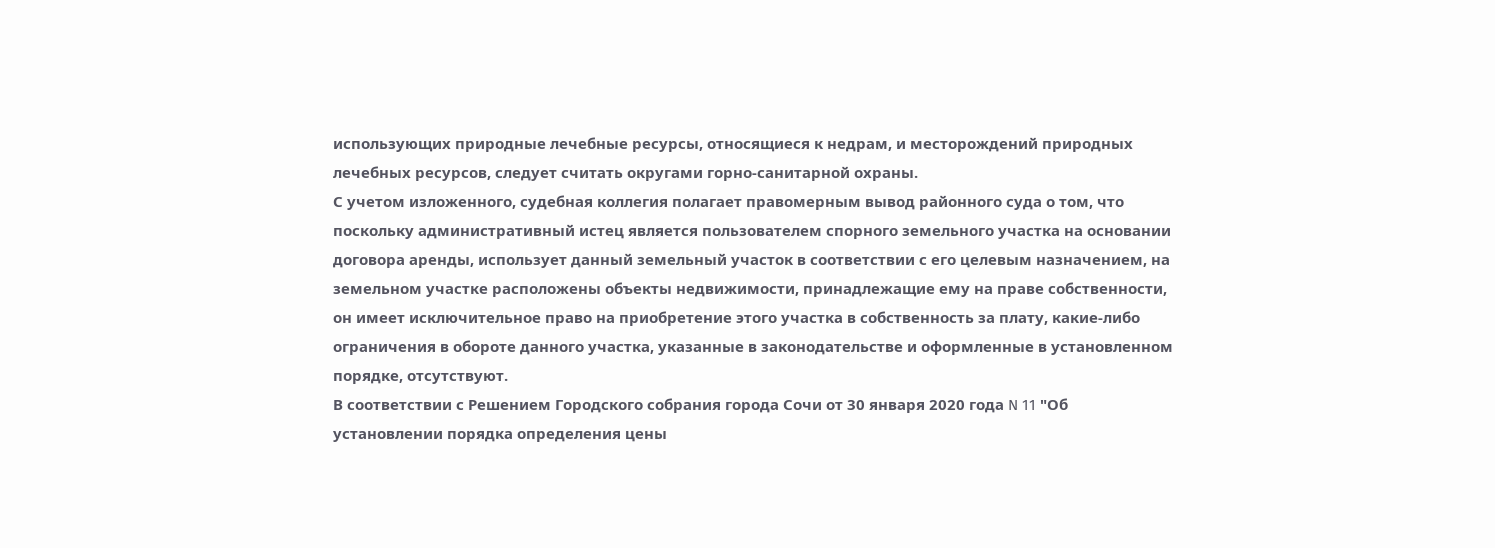использующих природные лечебные ресурсы, относящиеся к недрам, и месторождений природных лечебных ресурсов, следует считать округами горно-санитарной охраны.
С учетом изложенного, судебная коллегия полагает правомерным вывод районного суда о том, что поскольку административный истец является пользователем спорного земельного участка на основании договора аренды, использует данный земельный участок в соответствии с его целевым назначением, на земельном участке расположены объекты недвижимости, принадлежащие ему на праве собственности, он имеет исключительное право на приобретение этого участка в собственность за плату, какие-либо ограничения в обороте данного участка, указанные в законодательстве и оформленные в установленном порядке, отсутствуют.
В соответствии с Решением Городского собрания города Сочи от 30 января 2020 года N 11 "Об установлении порядка определения цены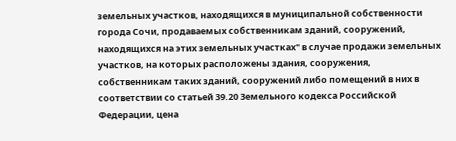земельных участков, находящихся в муниципальной собственности города Сочи, продаваемых собственникам зданий, сооружений, находящихся на этих земельных участках" в случае продажи земельных участков, на которых расположены здания, сооружения, собственникам таких зданий, сооружений либо помещений в них в соответствии со статьей 39.20 Земельного кодекса Российской Федерации, цена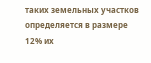таких земельных участков определяется в размере 12% их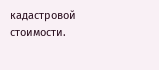кадастровой стоимости.